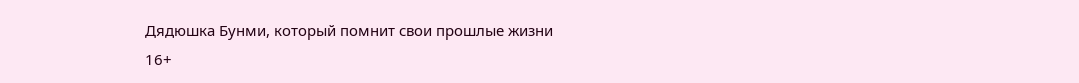Дядюшка Бунми, который помнит свои прошлые жизни
16+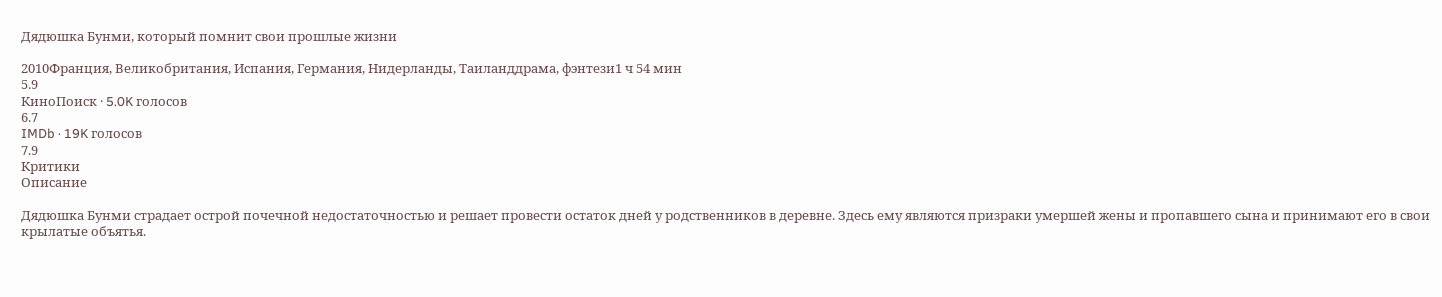Дядюшка Бунми, который помнит свои прошлые жизни

2010Франция, Великобритания, Испания, Германия, Нидерланды, Таиланддрама, фэнтези1 ч 54 мин
5.9
КиноПоиск · 5.0K голосов
6.7
IMDb · 19K голосов
7.9
Критики
Описание

Дядюшка Бунми страдает острой почечной недостаточностью и решает провести остаток дней у родственников в деревне. Здесь ему являются призраки умершей жены и пропавшего сына и принимают его в свои крылатые объятья.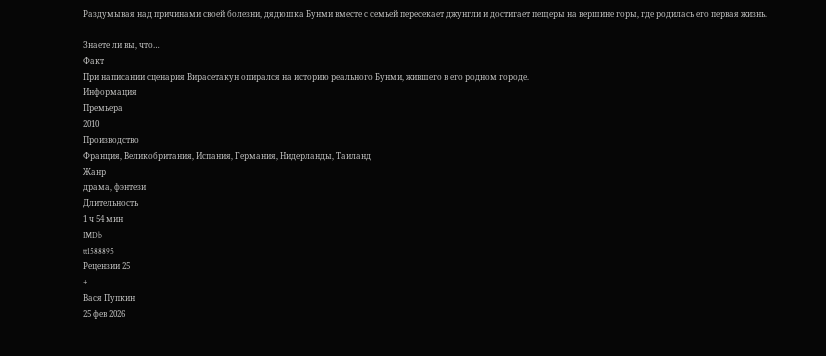Раздумывая над причинами своей болезни, дядюшка Бунми вместе с семьей пересекает джунгли и достигает пещеры на вершине горы, где родилась его первая жизнь.

Знаете ли вы, что…
Факт
При написании сценария Вирасетакун опирался на историю реального Бунми, жившего в его родном городе.
Информация
Премьера
2010
Производство
Франция, Великобритания, Испания, Германия, Нидерланды, Таиланд
Жанр
драма, фэнтези
Длительность
1 ч 54 мин
IMDb
tt1588895
Рецензии 25
+
Вася Пупкин
25 фев 2026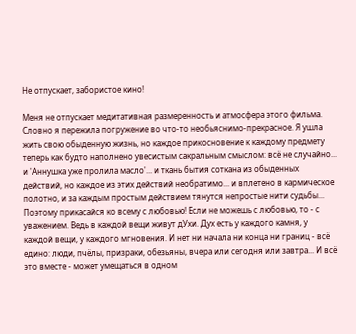Не отпускает, забористое кино!

Меня не отпускает медитативная размеренность и атмосфера этого фильма. Словно я пережила погружение во что-то необьяснимо-прекрасное. Я ушла жить свою обыденную жизнь, но каждое прикосновение к каждому предмету теперь как будто наполнено увесистым сакральным смыслом: всё не случайно... и 'Аннушка уже пролила масло'... и ткань бытия соткана из обыденных действий, но каждое из этих действий необратимо... и вплетено в кармическое полотно, и за каждым простым действием тянутся непростые нити судьбы... Поэтому прикасайся ко всему с любовью! Если не можешь с любовью, то - с уважением. Ведь в каждой вещи живут дУхи. Дух есть у каждого камня, у каждой вещи, у каждого мгновения. И нет ни начала ни конца ни границ - всё едино: люди, пчёлы, призраки, обезьяны, вчера или сегодня или завтра... И всё это вместе - может умещаться в одном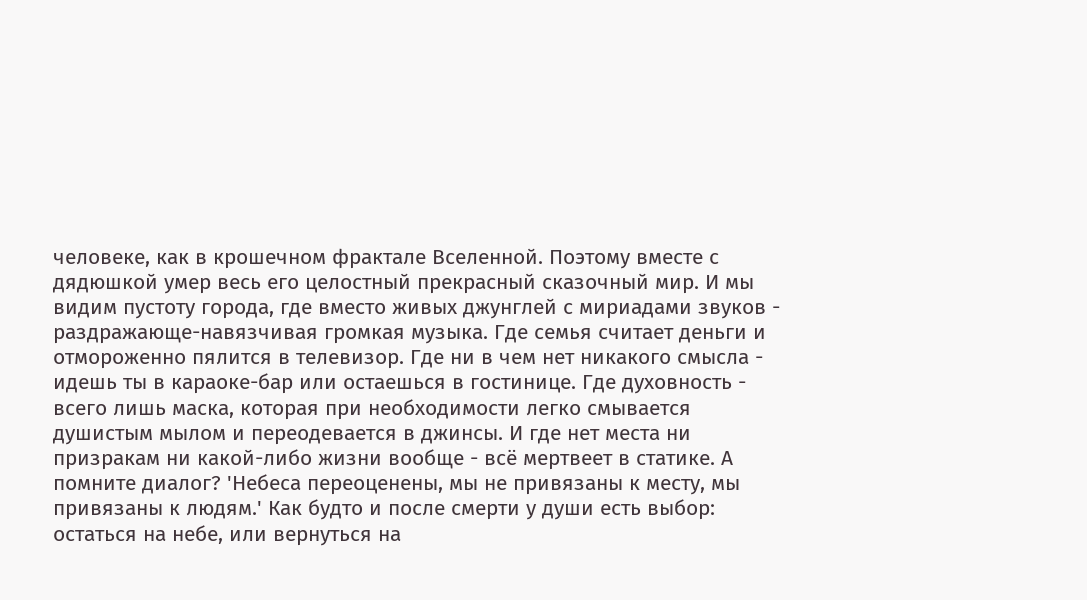человеке, как в крошечном фрактале Вселенной. Поэтому вместе с дядюшкой умер весь его целостный прекрасный сказочный мир. И мы видим пустоту города, где вместо живых джунглей с мириадами звуков - раздражающе-навязчивая громкая музыка. Где семья считает деньги и отмороженно пялится в телевизор. Где ни в чем нет никакого смысла - идешь ты в караоке-бар или остаешься в гостинице. Где духовность - всего лишь маска, которая при необходимости легко смывается душистым мылом и переодевается в джинсы. И где нет места ни призракам ни какой-либо жизни вообще - всё мертвеет в статике. А помните диалог? 'Небеса переоценены, мы не привязаны к месту, мы привязаны к людям.' Как будто и после смерти у души есть выбор: остаться на небе, или вернуться на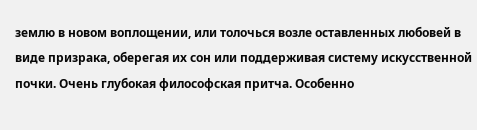землю в новом воплощении, или толочься возле оставленных любовей в виде призрака, оберегая их сон или поддерживая систему искусственной почки. Очень глубокая философская притча. Особенно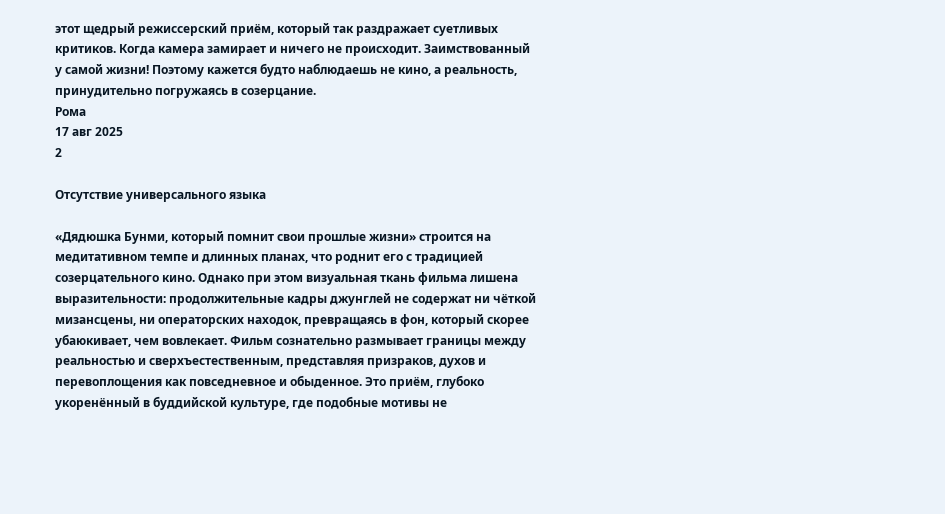этот щедрый режиссерский приём, который так раздражает суетливых критиков. Когда камера замирает и ничего не происходит. Заимствованный у самой жизни! Поэтому кажется будто наблюдаешь не кино, а реальность, принудительно погружаясь в созерцание.
Рома
17 авг 2025
2

Отсутствие универсального языка

«Дядюшка Бунми, который помнит свои прошлые жизни» строится на медитативном темпе и длинных планах, что роднит его с традицией созерцательного кино. Однако при этом визуальная ткань фильма лишена выразительности: продолжительные кадры джунглей не содержат ни чёткой мизансцены, ни операторских находок, превращаясь в фон, который скорее убаюкивает, чем вовлекает. Фильм сознательно размывает границы между реальностью и сверхъестественным, представляя призраков, духов и перевоплощения как повседневное и обыденное. Это приём, глубоко укоренённый в буддийской культуре, где подобные мотивы не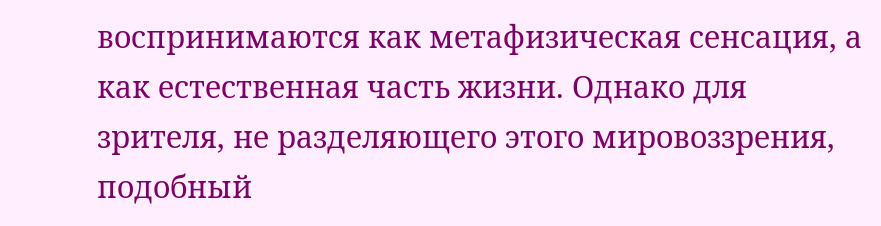воспринимаются как метафизическая сенсация, а как естественная часть жизни. Однако для зрителя, не разделяющего этого мировоззрения, подобный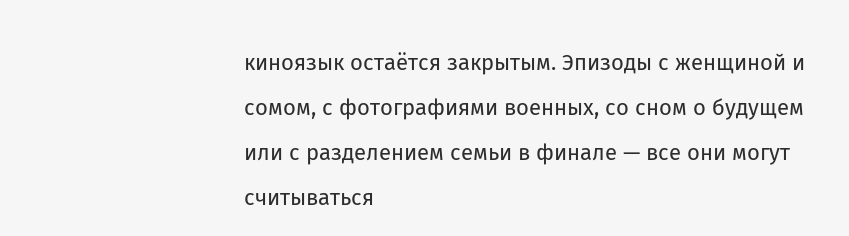киноязык остаётся закрытым. Эпизоды с женщиной и сомом, с фотографиями военных, со сном о будущем или с разделением семьи в финале — все они могут считываться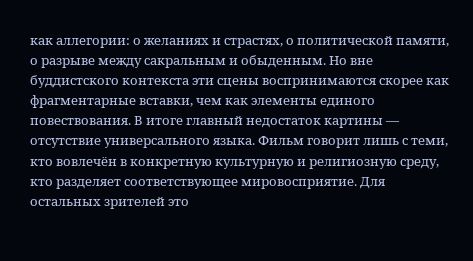как аллегории: о желаниях и страстях, о политической памяти, о разрыве между сакральным и обыденным. Но вне буддистского контекста эти сцены воспринимаются скорее как фрагментарные вставки, чем как элементы единого повествования. В итоге главный недостаток картины — отсутствие универсального языка. Фильм говорит лишь с теми, кто вовлечён в конкретную культурную и религиозную среду, кто разделяет соответствующее мировосприятие. Для остальных зрителей это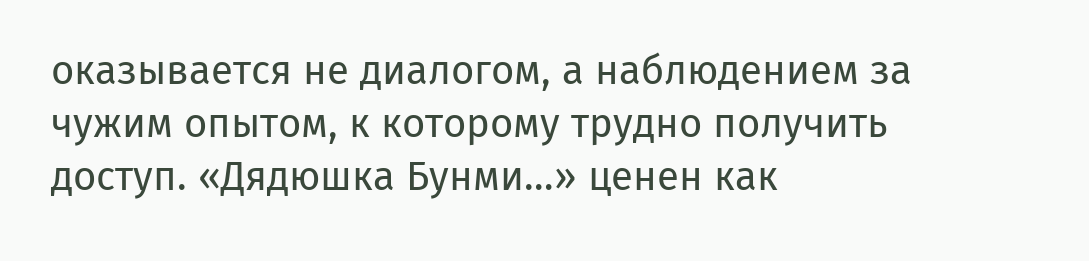оказывается не диалогом, а наблюдением за чужим опытом, к которому трудно получить доступ. «Дядюшка Бунми…» ценен как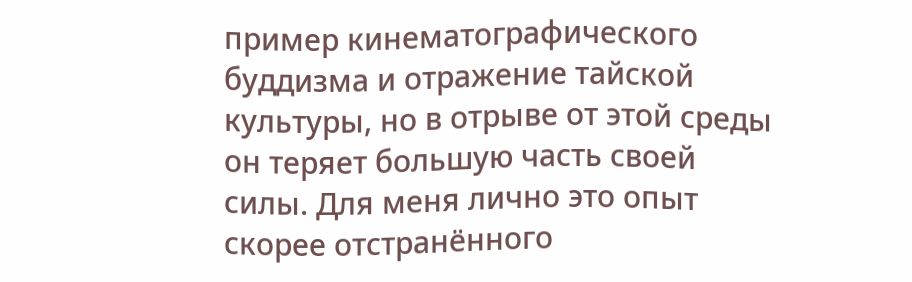пример кинематографического буддизма и отражение тайской культуры, но в отрыве от этой среды он теряет большую часть своей силы. Для меня лично это опыт скорее отстранённого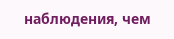наблюдения, чем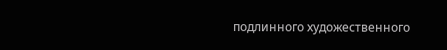подлинного художественного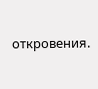откровения.